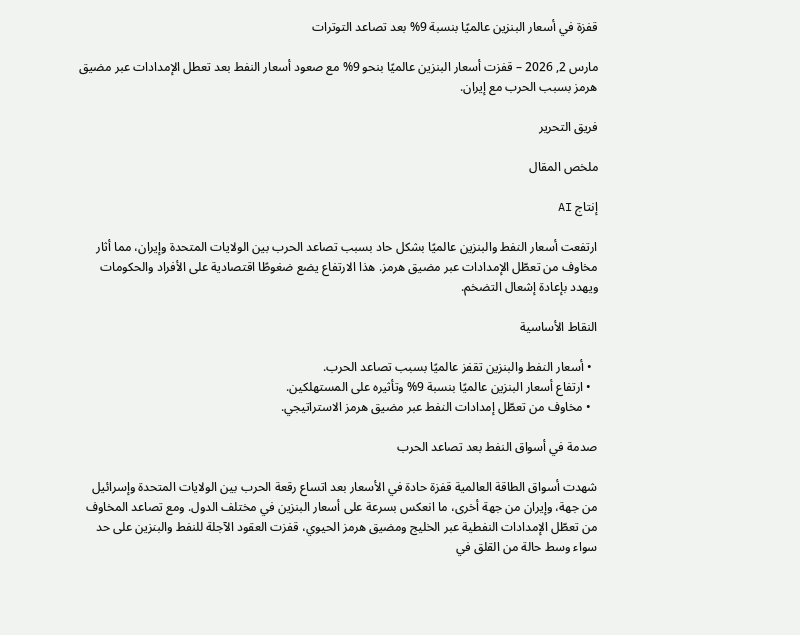قفزة في أسعار البنزين عالميًا بنسبة 9% بعد تصاعد التوترات

مارس 2, 2026 – قفزت أسعار البنزين عالميًا بنحو 9% مع صعود أسعار النفط بعد تعطل الإمدادات عبر مضيق هرمز بسبب الحرب مع إيران.

فريق التحرير

ملخص المقال

إنتاج AI

ارتفعت أسعار النفط والبنزين عالميًا بشكل حاد بسبب تصاعد الحرب بين الولايات المتحدة وإيران، مما أثار مخاوف من تعطّل الإمدادات عبر مضيق هرمز. هذا الارتفاع يضع ضغوطًا اقتصادية على الأفراد والحكومات ويهدد بإعادة إشعال التضخم.

النقاط الأساسية

  • أسعار النفط والبنزين تقفز عالميًا بسبب تصاعد الحرب.
  • ارتفاع أسعار البنزين عالميًا بنسبة 9% وتأثيره على المستهلكين.
  • مخاوف من تعطّل إمدادات النفط عبر مضيق هرمز الاستراتيجي.

صدمة في أسواق النفط بعد تصاعد الحرب

شهدت أسواق الطاقة العالمية قفزة حادة في الأسعار بعد اتساع رقعة الحرب بين الولايات المتحدة وإسرائيل من جهة، وإيران من جهة أخرى، ما انعكس بسرعة على أسعار البنزين في مختلف الدول. ومع تصاعد المخاوف من تعطّل الإمدادات النفطية عبر الخليج ومضيق هرمز الحيوي، قفزت العقود الآجلة للنفط والبنزين على حد سواء وسط حالة من القلق في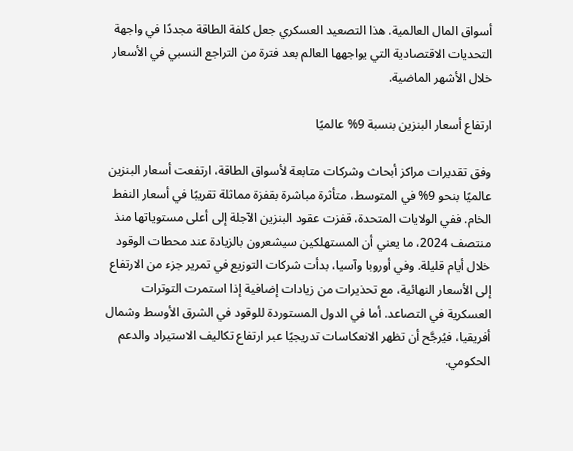أسواق المال العالمية. هذا التصعيد العسكري جعل كلفة الطاقة مجددًا في واجهة التحديات الاقتصادية التي يواجهها العالم بعد فترة من التراجع النسبي في الأسعار خلال الأشهر الماضية.

ارتفاع أسعار البنزين بنسبة 9% عالميًا

وفق تقديرات مراكز أبحاث وشركات متابعة لأسواق الطاقة، ارتفعت أسعار البنزين عالميًا بنحو 9% في المتوسط، متأثرة مباشرة بقفزة مماثلة تقريبًا في أسعار النفط الخام. ففي الولايات المتحدة، قفزت عقود البنزين الآجلة إلى أعلى مستوياتها منذ منتصف 2024، ما يعني أن المستهلكين سيشعرون بالزيادة عند محطات الوقود خلال أيام قليلة. وفي أوروبا وآسيا، بدأت شركات التوزيع في تمرير جزء من الارتفاع إلى الأسعار النهائية، مع تحذيرات من زيادات إضافية إذا استمرت التوترات العسكرية في التصاعد. أما في الدول المستوردة للوقود في الشرق الأوسط وشمال أفريقيا، فيُرجَّح أن تظهر الانعكاسات تدريجيًا عبر ارتفاع تكاليف الاستيراد والدعم الحكومي.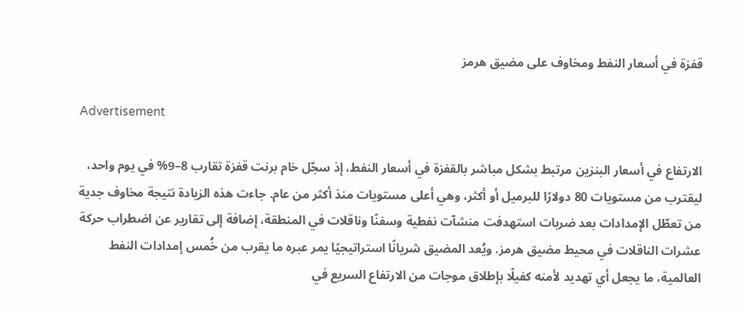قفزة في أسعار النفط ومخاوف على مضيق هرمز

Advertisement

الارتفاع في أسعار البنزين مرتبط بشكل مباشر بالقفزة في أسعار النفط، إذ سجّل خام برنت قفزة تقارب 8–9% في يوم واحد، ليقترب من مستويات 80 دولارًا للبرميل أو أكثر، وهي أعلى مستويات منذ أكثر من عام. جاءت هذه الزيادة نتيجة مخاوف جدية من تعطّل الإمدادات بعد ضربات استهدفت منشآت نفطية وسفنًا وناقلات في المنطقة، إضافة إلى تقارير عن اضطراب حركة عشرات الناقلات في محيط مضيق هرمز. ويُعد المضيق شريانًا استراتيجيًا يمر عبره ما يقرب من خُمس إمدادات النفط العالمية، ما يجعل أي تهديد لأمنه كفيلًا بإطلاق موجات من الارتفاع السريع في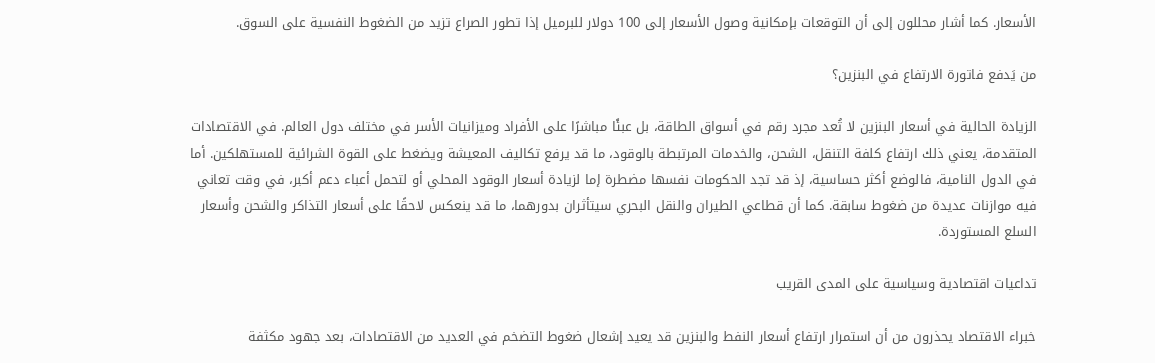الأسعار. كما أشار محللون إلى أن التوقعات بإمكانية وصول الأسعار إلى 100 دولار للبرميل إذا تطور الصراع تزيد من الضغوط النفسية على السوق.

من يَدفع فاتورة الارتفاع في البنزين؟

الزيادة الحالية في أسعار البنزين لا تُعد مجرد رقم في أسواق الطاقة، بل عبئًا مباشرًا على الأفراد وميزانيات الأسر في مختلف دول العالم. في الاقتصادات المتقدمة، يعني ذلك ارتفاع كلفة التنقل، الشحن، والخدمات المرتبطة بالوقود، ما قد يرفع تكاليف المعيشة ويضغط على القوة الشرائية للمستهلكين. أما في الدول النامية، فالوضع أكثر حساسية، إذ قد تجد الحكومات نفسها مضطرة إما لزيادة أسعار الوقود المحلي أو لتحمل أعباء دعم أكبر، في وقت تعاني فيه موازنات عديدة من ضغوط سابقة. كما أن قطاعي الطيران والنقل البحري سيتأثران بدورهما، ما قد ينعكس لاحقًا على أسعار التذاكر والشحن وأسعار السلع المستوردة.

تداعيات اقتصادية وسياسية على المدى القريب

خبراء الاقتصاد يحذرون من أن استمرار ارتفاع أسعار النفط والبنزين قد يعيد إشعال ضغوط التضخم في العديد من الاقتصادات، بعد جهود مكثفة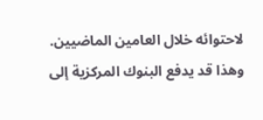لاحتوائه خلال العامين الماضيين. وهذا قد يدفع البنوك المركزية إلى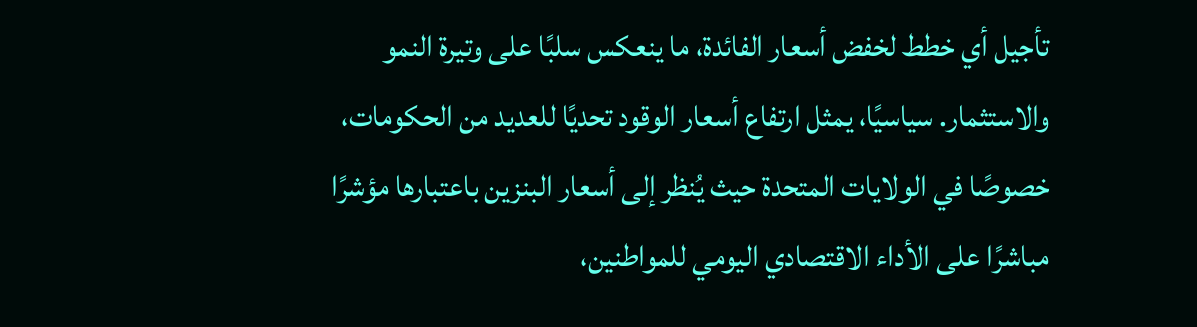تأجيل أي خطط لخفض أسعار الفائدة، ما ينعكس سلبًا على وتيرة النمو والاستثمار. سياسيًا، يمثل ارتفاع أسعار الوقود تحديًا للعديد من الحكومات، خصوصًا في الولايات المتحدة حيث يُنظر إلى أسعار البنزين باعتبارها مؤشرًا مباشرًا على الأداء الاقتصادي اليومي للمواطنين،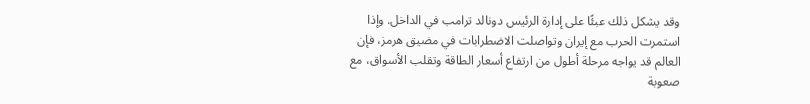وقد يشكل ذلك عبئًا على إدارة الرئيس دونالد ترامب في الداخل. وإذا استمرت الحرب مع إيران وتواصلت الاضطرابات في مضيق هرمز، فإن العالم قد يواجه مرحلة أطول من ارتفاع أسعار الطاقة وتقلب الأسواق، مع صعوبة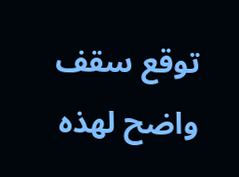توقع سقف واضح لهذه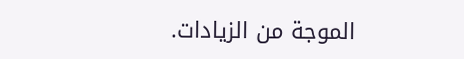الموجة من الزيادات.